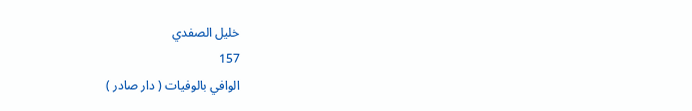خليل الصفدي
157
الوافي بالوفيات ( دار صادر )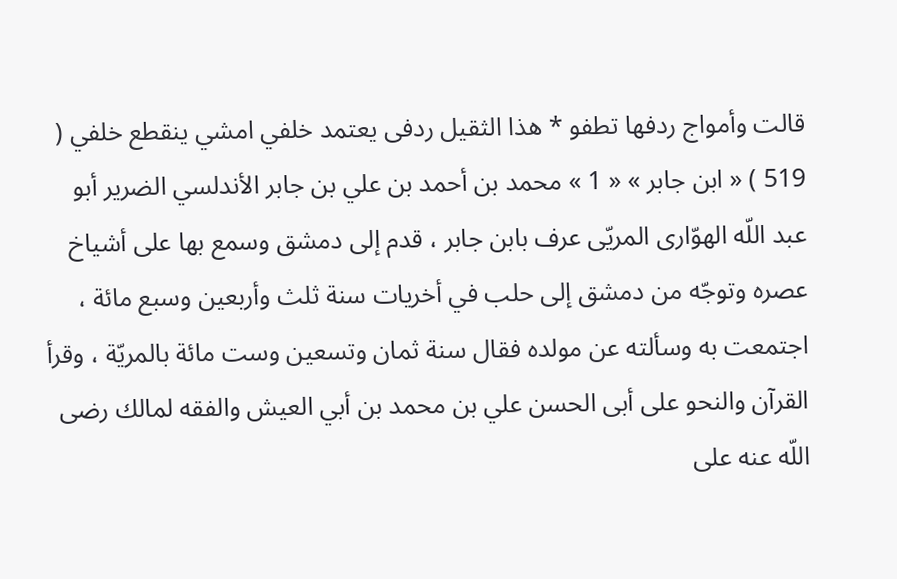قالت وأمواج ردفها تطفو * هذا الثقيل ردفى يعتمد خلفي امشي ينقطع خلفي ( 519 ) « ابن جابر » « 1 » محمد بن أحمد بن علي بن جابر الأندلسي الضرير أبو عبد اللّه الهوّارى المريّى عرف بابن جابر ، قدم إلى دمشق وسمع بها على أشياخ عصره وتوجّه من دمشق إلى حلب في أخريات سنة ثلث وأربعين وسبع مائة ، اجتمعت به وسألته عن مولده فقال سنة ثمان وتسعين وست مائة بالمريّة ، وقرأ القرآن والنحو على أبى الحسن علي بن محمد بن أبي العيش والفقه لمالك رضى اللّه عنه على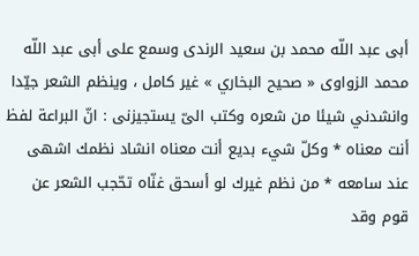أبى عبد اللّه محمد بن سعيد الرندى وسمع على أبى عبد اللّه محمد الزواوى « صحيح البخاري » غير كامل ، وينظم الشعر جيّدا وانشدني شيئا من شعره وكتب الىّ يستجيزنى : انّ البراعة لفظ أنت معناه * وكلّ شيء بديع أنت معناه انشاد نظمك اشهى عند سامعه * من نظم غيرك لو أسحق غنّاه تحّجب الشعر عن قوم وقد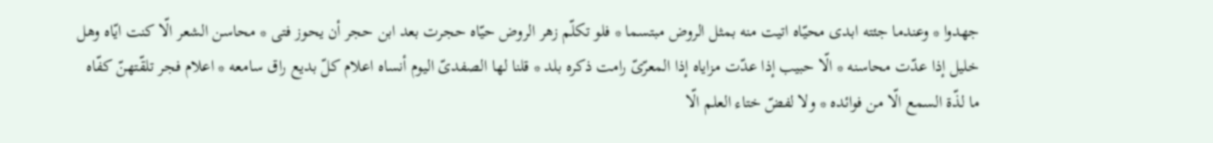جهدوا * وعندما جئته ابدى محيّاه اتيت منه بمثل الروض مبتسما * فلو تكلّم زهر الروض حيّاه حجرت بعد ابن حجر أن يحوز فتى * محاسن الشعر الّا كنت ايّاه وهل خليل إذا عدّت محاسنه * الّا حبيب إذا عدّت مزاياه إذا المعرّىّ رامت ذكره بلد * قلنا لها الصفدىّ اليوم أنساه اعلام كلّ بديع راق سامعه * اعلام فجر تلقّتهنّ كفّاه ما لذّة السمع الّا من فوائده * ولا لفضّ ختاء العلم الّا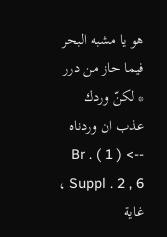هو يا مشبه البحر فيما حاز من درر * لكنّ وردك عذب ان وردناه
--> ( 1 ) Br . Suppl . 2 , 6 ، غاية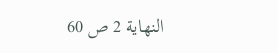النهاية 2 ص 60